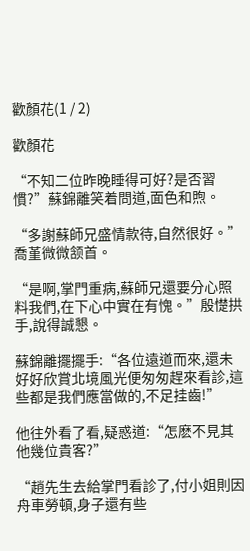歡顏花(1 / 2)

歡顏花

“不知二位昨晚睡得可好?是否習慣?”蘇錦離笑着問道,面色和煦。

“多謝蘇師兄盛情款待,自然很好。”喬堇微微颔首。

“是啊,掌門重病,蘇師兄還要分心照料我們,在下心中實在有愧。”殷憷拱手,說得誠懇。

蘇錦離擺擺手:“各位遠道而來,還未好好欣賞北境風光便匆匆趕來看診,這些都是我們應當做的,不足挂齒!”

他往外看了看,疑惑道:“怎麽不見其他幾位貴客?”

“趙先生去給掌門看診了,付小姐則因舟車勞頓,身子還有些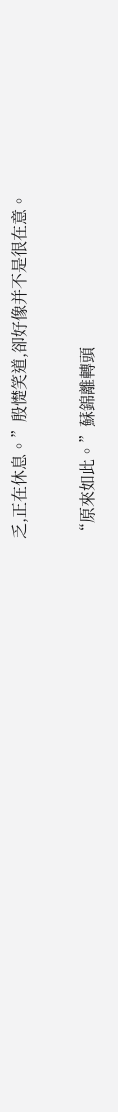乏,正在休息。”殷憷笑道,卻好像并不是很在意。

“原來如此。”蘇錦離轉頭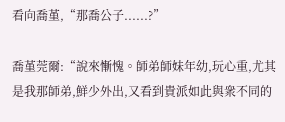看向喬堇,“那喬公子......?”

喬堇莞爾:“說來慚愧。師弟師妹年幼,玩心重,尤其是我那師弟,鮮少外出,又看到貴派如此與衆不同的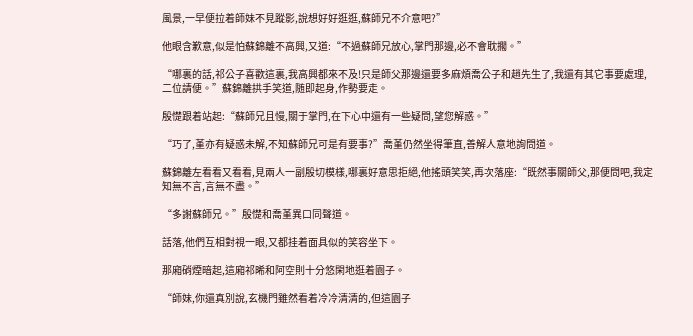風景,一早便拉着師妹不見蹤影,說想好好逛逛,蘇師兄不介意吧?”

他眼含歉意,似是怕蘇錦離不高興,又道:“不過蘇師兄放心,掌門那邊,必不會耽擱。”

“哪裏的話,祁公子喜歡這裏,我高興都來不及!只是師父那邊還要多麻煩喬公子和趙先生了,我還有其它事要處理,二位請便。”蘇錦離拱手笑道,随即起身,作勢要走。

殷憷跟着站起:“蘇師兄且慢,關于掌門,在下心中還有一些疑問,望您解惑。”

“巧了,堇亦有疑惑未解,不知蘇師兄可是有要事?”喬堇仍然坐得筆直,善解人意地詢問道。

蘇錦離左看看又看看,見兩人一副殷切模樣,哪裏好意思拒絕,他搖頭笑笑,再次落座:“既然事關師父,那便問吧,我定知無不言,言無不盡。”

“多謝蘇師兄。”殷憷和喬堇異口同聲道。

話落,他們互相對視一眼,又都挂着面具似的笑容坐下。

那廂硝煙暗起,這廂祁晞和阿空則十分悠閑地逛着園子。

“師妹,你還真別說,玄機門雖然看着冷冷清清的,但這園子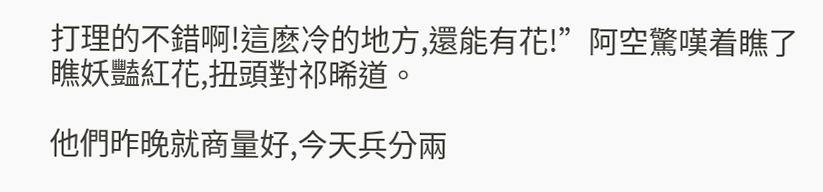打理的不錯啊!這麽冷的地方,還能有花!”阿空驚嘆着瞧了瞧妖豔紅花,扭頭對祁晞道。

他們昨晚就商量好,今天兵分兩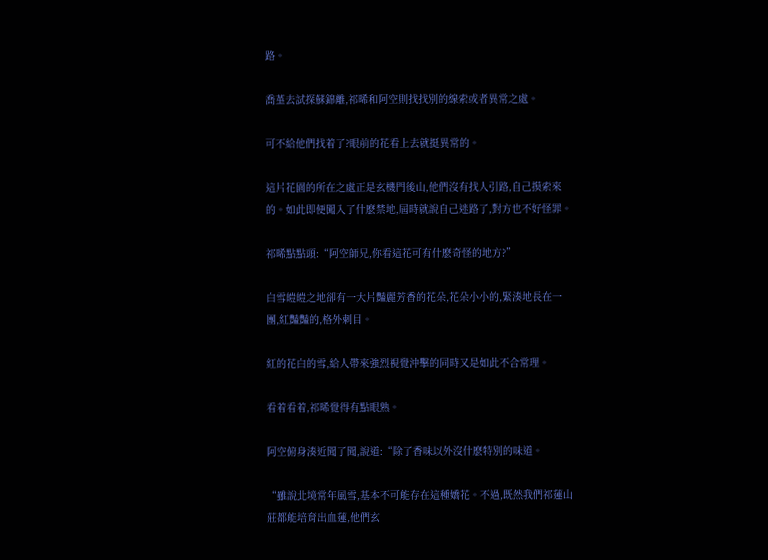路。

喬堇去試探蘇錦離,祁晞和阿空則找找別的線索或者異常之處。

可不給他們找着了?眼前的花看上去就挺異常的。

這片花園的所在之處正是玄機門後山,他們沒有找人引路,自己摸索來的。如此即便闖入了什麽禁地,屆時就說自己迷路了,對方也不好怪罪。

祁晞點點頭:“阿空師兄,你看這花可有什麽奇怪的地方?”

白雪皚皚之地卻有一大片豔麗芳香的花朵,花朵小小的,緊湊地長在一團,紅豔豔的,格外刺目。

紅的花白的雪,給人帶來強烈視覺沖擊的同時又是如此不合常理。

看着看着,祁晞覺得有點眼熟。

阿空俯身湊近聞了聞,說道:“除了香味以外沒什麽特別的味道。

“雖說北境常年風雪,基本不可能存在這種嬌花。不過,既然我們祁蓮山莊都能培育出血蓮,他們玄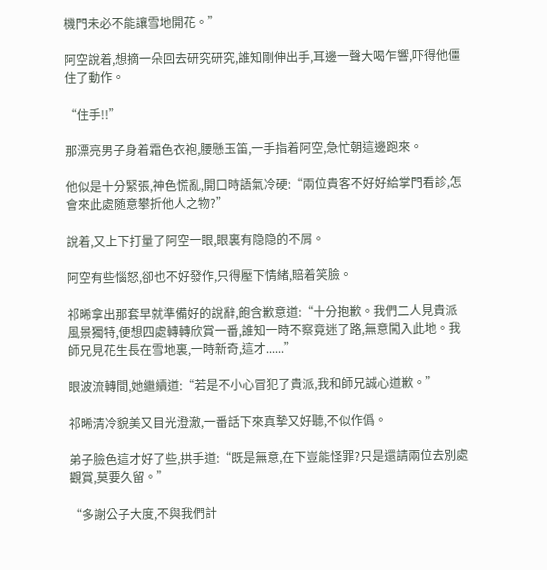機門未必不能讓雪地開花。”

阿空說着,想摘一朵回去研究研究,誰知剛伸出手,耳邊一聲大喝乍響,吓得他僵住了動作。

“住手!!”

那漂亮男子身着霜色衣袍,腰懸玉笛,一手指着阿空,急忙朝這邊跑來。

他似是十分緊張,神色慌亂,開口時語氣冷硬:“兩位貴客不好好給掌門看診,怎會來此處随意攀折他人之物?”

說着,又上下打量了阿空一眼,眼裏有隐隐的不屑。

阿空有些惱怒,卻也不好發作,只得壓下情緒,賠着笑臉。

祁晞拿出那套早就準備好的說辭,飽含歉意道:“十分抱歉。我們二人見貴派風景獨特,便想四處轉轉欣賞一番,誰知一時不察竟迷了路,無意闖入此地。我師兄見花生長在雪地裏,一時新奇,這才......”

眼波流轉間,她繼續道:“若是不小心冒犯了貴派,我和師兄誠心道歉。”

祁晞清冷貌美又目光澄澈,一番話下來真摯又好聽,不似作僞。

弟子臉色這才好了些,拱手道:“既是無意,在下豈能怪罪?只是還請兩位去別處觀賞,莫要久留。”

“多謝公子大度,不與我們計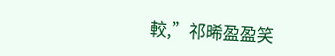較,”祁晞盈盈笑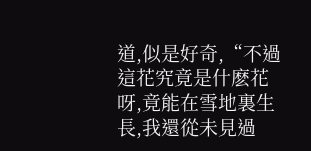道,似是好奇,“不過這花究竟是什麽花呀,竟能在雪地裏生長,我還從未見過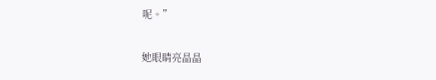呢。”

她眼睛亮晶晶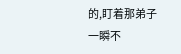的,盯着那弟子一瞬不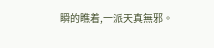瞬的瞧着,一派天真無邪。